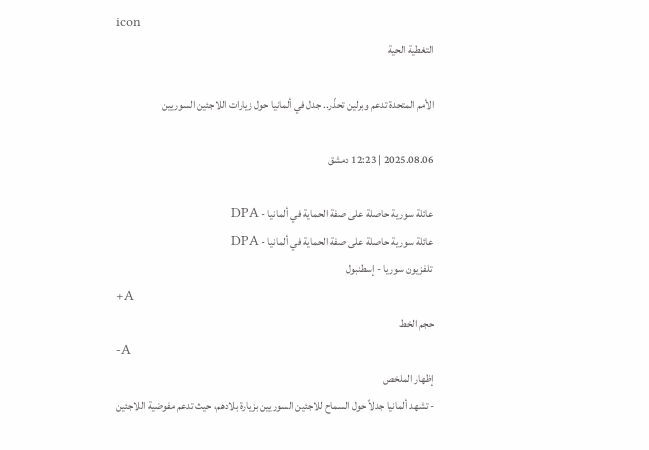icon
التغطية الحية

الأمم المتحدة تدعم وبرلين تحذّر.. جدل في ألمانيا حول زيارات اللاجئين السوريين

2025.08.06 | 12:23 دمشق

عائلة سورية حاصلة على صفة الحماية في ألمانيا - DPA
عائلة سورية حاصلة على صفة الحماية في ألمانيا - DPA
 تلفزيون سوريا - إسطنبول
+A
حجم الخط
-A
إظهار الملخص
- تشهد ألمانيا جدلاً حول السماح للاجئين السوريين بزيارة بلادهم، حيث تدعم مفوضية اللاجئين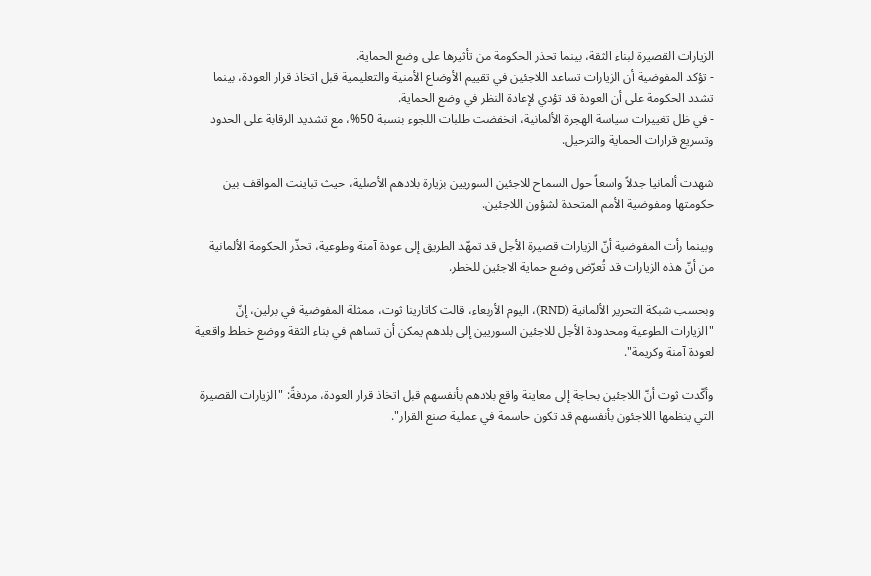الزيارات القصيرة لبناء الثقة، بينما تحذر الحكومة من تأثيرها على وضع الحماية.
- تؤكد المفوضية أن الزيارات تساعد اللاجئين في تقييم الأوضاع الأمنية والتعليمية قبل اتخاذ قرار العودة، بينما تشدد الحكومة على أن العودة قد تؤدي لإعادة النظر في وضع الحماية.
- في ظل تغييرات سياسة الهجرة الألمانية، انخفضت طلبات اللجوء بنسبة 50%، مع تشديد الرقابة على الحدود وتسريع قرارات الحماية والترحيل.

شهدت ألمانيا جدلاً واسعاً حول السماح للاجئين السوريين بزيارة بلادهم الأصلية، حيث تباينت المواقف بين حكومتها ومفوضية الأمم المتحدة لشؤون اللاجئين.

وبينما رأت المفوضية أنّ الزيارات قصيرة الأجل قد تمهّد الطريق إلى عودة آمنة وطوعية، تحذّر الحكومة الألمانية من أنّ هذه الزيارات قد تُعرّض وضع حماية الاجئين للخطر.

وبحسب شبكة التحرير الألمانية (RND)، اليوم الأربعاء، قالت كاتارينا ثوت، ممثلة المفوضية في برلين، إنّ "الزيارات الطوعية ومحدودة الأجل للاجئين السوريين إلى بلدهم يمكن أن تساهم في بناء الثقة ووضع خطط واقعية لعودة آمنة وكريمة".

وأكّدت ثوت أنّ اللاجئين بحاجة إلى معاينة واقع بلادهم بأنفسهم قبل اتخاذ قرار العودة، مردفةً: "الزيارات القصيرة التي ينظمها اللاجئون بأنفسهم قد تكون حاسمة في عملية صنع القرار".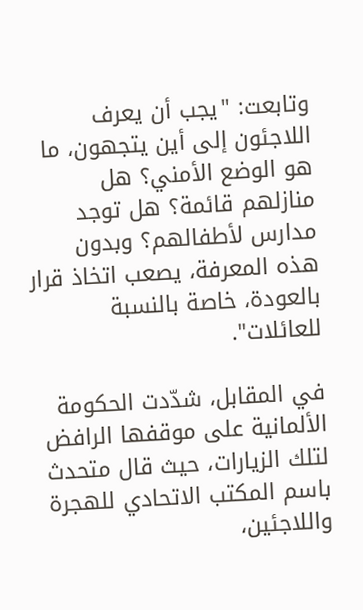وتابعت: "يجب أن يعرف اللاجئون إلى أين يتجهون، ما هو الوضع الأمني؟ هل منازلهم قائمة؟ هل توجد مدارس لأطفالهم؟ وبدون هذه المعرفة، يصعب اتخاذ قرار بالعودة، خاصة بالنسبة للعائلات".

في المقابل، شدّدت الحكومة الألمانية على موقفها الرافض لتلك الزيارات، حيث قال متحدث باسم المكتب الاتحادي للهجرة واللاجئين،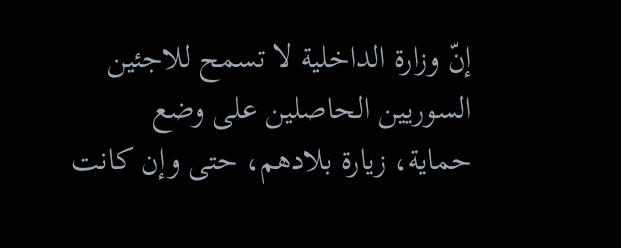إنّ وزارة الداخلية لا تسمح للاجئين السوريين الحاصلين على وضع حماية، زيارة بلادهم، حتى وإن كانت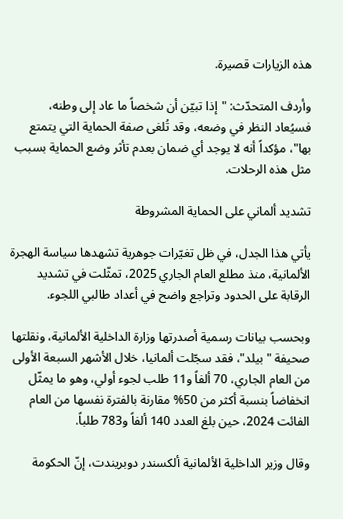هذه الزيارات قصيرة.

وأردف المتحدّث: "إذا تبيّن أن شخصاً ما عاد إلى وطنه، فسيُعاد النظر في وضعه، وقد تُلغى صفة الحماية التي يتمتع بها"، مؤكداً أنه لا يوجد أي ضمان بعدم تأثر وضع الحماية بسبب مثل هذه الرحلات.

تشديد ألماني على الحماية المشروطة

يأتي هذا الجدل، في ظل تغيّرات جوهرية تشهدها سياسة الهجرة الألمانية، منذ مطلع العام الجاري 2025، تمثّلت في تشديد الرقابة على الحدود وتراجع واضح في أعداد طالبي اللجوء.

وبحسب بيانات رسمية أصدرتها وزارة الداخلية الألمانية، ونقلتها صحيفة "بيلد"، فقد سجّلت ألمانيا، خلال الأشهر السبعة الأولى من العام الجاري، 70 ألفاً و11 طلب لجوء أولي، وهو ما يمثّل انخفاضاً بنسبة أكثر من 50% مقارنة بالفترة نفسها من العام الفائت 2024، حين بلغ العدد 140 ألفاً و783 طلباً.

وقال وزير الداخلية الألمانية ألكسندر دوبريندت، إنّ الحكومة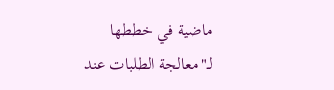ماضية في خططها لـ"معالجة الطلبات عند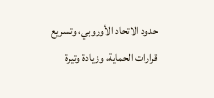حدود الاتحاد الأوروبي، وتسريع قرارات الحماية، وزيادة وتيرة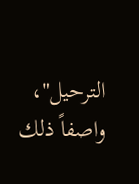الترحيل"، واصفاً ذلك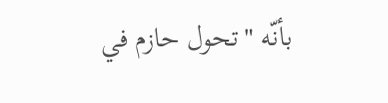بأنّه "تحول حازم في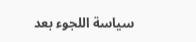سياسة اللجوء بعد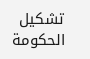تشكيل الحكومة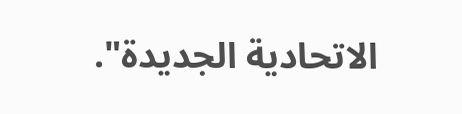الاتحادية الجديدة".